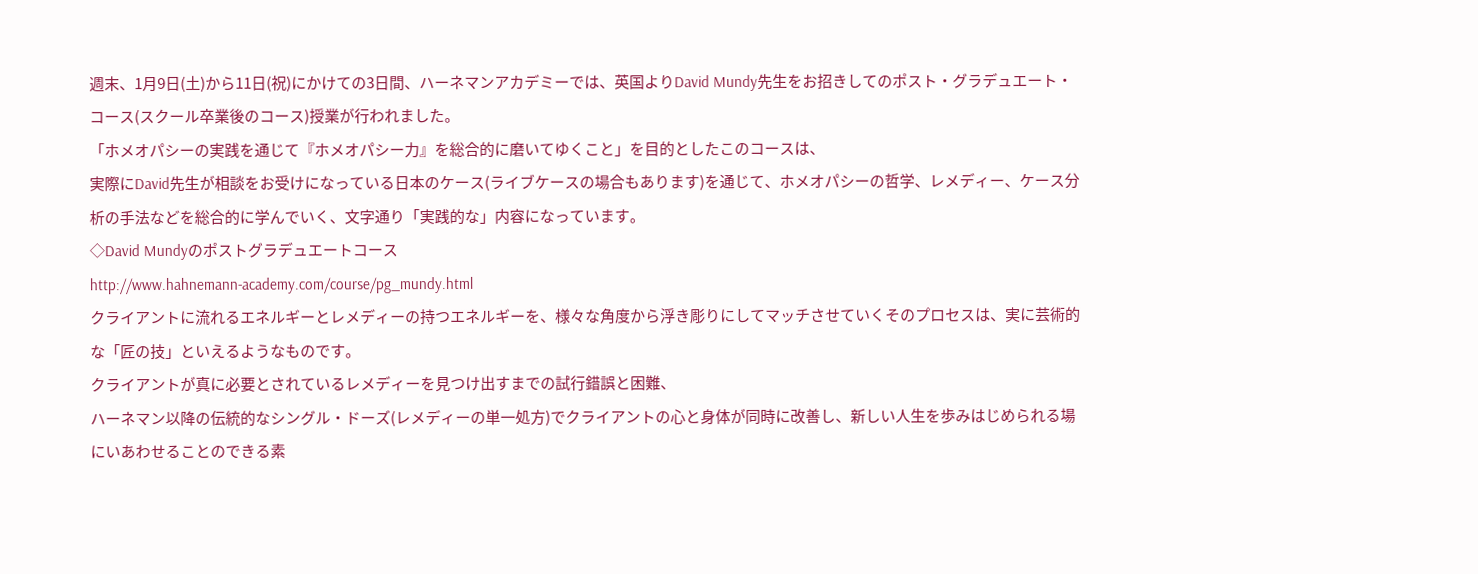週末、1月9日(土)から11日(祝)にかけての3日間、ハーネマンアカデミーでは、英国よりDavid Mundy先生をお招きしてのポスト・グラデュエート・コース(スクール卒業後のコース)授業が行われました。
「ホメオパシーの実践を通じて『ホメオパシー力』を総合的に磨いてゆくこと」を目的としたこのコースは、
実際にDavid先生が相談をお受けになっている日本のケース(ライブケースの場合もあります)を通じて、ホメオパシーの哲学、レメディー、ケース分析の手法などを総合的に学んでいく、文字通り「実践的な」内容になっています。
◇David Mundyのポストグラデュエートコース
http://www.hahnemann-academy.com/course/pg_mundy.html
クライアントに流れるエネルギーとレメディーの持つエネルギーを、様々な角度から浮き彫りにしてマッチさせていくそのプロセスは、実に芸術的な「匠の技」といえるようなものです。
クライアントが真に必要とされているレメディーを見つけ出すまでの試行錯誤と困難、
ハーネマン以降の伝統的なシングル・ドーズ(レメディーの単一処方)でクライアントの心と身体が同時に改善し、新しい人生を歩みはじめられる場にいあわせることのできる素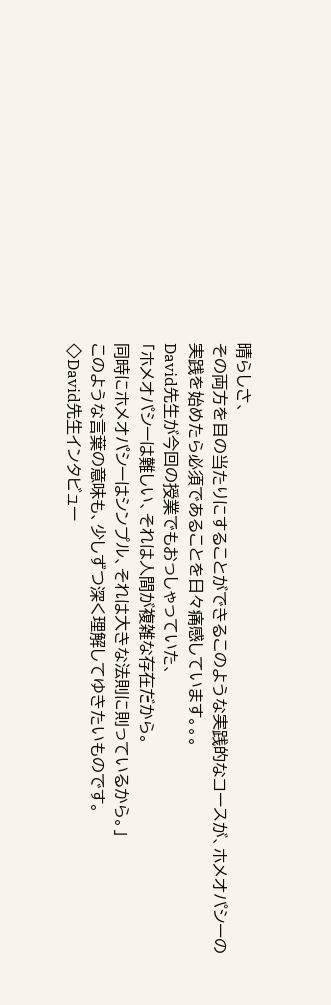晴らしさ、
その両方を目の当たりにすることができるこのような実践的なコースが、ホメオパシーの実践を始めたら必須であることを日々痛感しています。。。
David先生が今回の授業でもおっしゃっていた、
「ホメオパシーは難しい、それは人間が複雑な存在だから。
同時にホメオパシーはシンプル、それは大きな法則に則っているから。」
このような言葉の意味も、少しずつ深く理解してゆきたいものです。
◇David先生インタビュー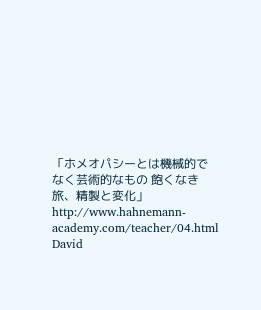「ホメオパシーとは機械的でなく芸術的なもの 飽くなき旅、精製と変化」
http://www.hahnemann-academy.com/teacher/04.html
David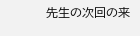先生の次回の来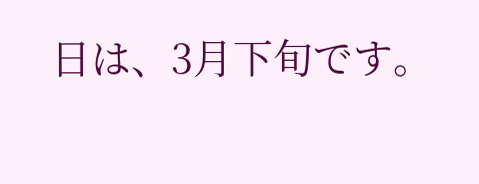日は、3月下旬です。